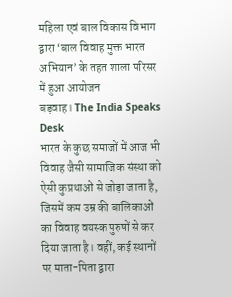महिला एवं बाल विकास विभाग द्वारा ‘बाल विवाह मुक्त भारत अभियान’ के तहत शाला परिसर में हुआ आयोजन
बड़वाह। The India Speaks Desk
भारत के कुछ समाजों में आज भी विवाह जैसी सामाजिक संस्था को ऐसी कुप्रथाओं से जोड़ा जाता है, जिसमें कम उम्र की बालिकाओं का विवाह वयस्क पुरुषों से कर दिया जाता है। वहीं, कई स्थानों पर माता-पिता द्वारा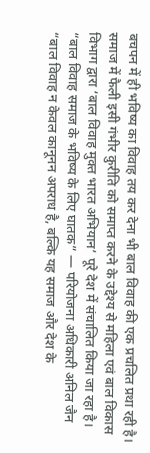बचपन में ही भविष्य का विवाह तय कर देना भी बाल विवाह की एक प्रचलित प्रथा रही है। समाज में फैली इसी गंभीर कुरीति को समाप्त करने के उद्देश्य से महिला एवं बाल विकास विभाग द्वारा ‘बाल विवाह मुक्त भारत अभियान’ पूरे देश में संचालित किया जा रहा है।
“बाल विवाह समाज के भविष्य के लिए घातक” — परियोजना अधिकारी अनिल जैन
“बाल विवाह न केवल कानूनन अपराध है, बल्कि यह समाज और देश के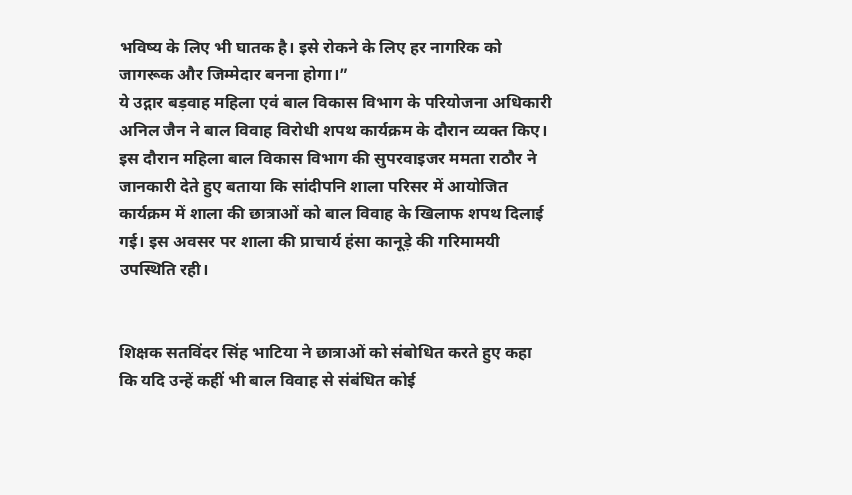भविष्य के लिए भी घातक है। इसे रोकने के लिए हर नागरिक को जागरूक और जिम्मेदार बनना होगा।”
ये उद्गार बड़वाह महिला एवं बाल विकास विभाग के परियोजना अधिकारी अनिल जैन ने बाल विवाह विरोधी शपथ कार्यक्रम के दौरान व्यक्त किए।
इस दौरान महिला बाल विकास विभाग की सुपरवाइजर ममता राठौर ने जानकारी देते हुए बताया कि सांदीपनि शाला परिसर में आयोजित कार्यक्रम में शाला की छात्राओं को बाल विवाह के खिलाफ शपथ दिलाई गई। इस अवसर पर शाला की प्राचार्य हंसा कानूड़े की गरिमामयी उपस्थिति रही।


शिक्षक सतविंदर सिंह भाटिया ने छात्राओं को संबोधित करते हुए कहा कि यदि उन्हें कहीं भी बाल विवाह से संबंधित कोई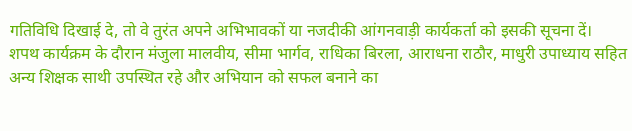गतिविधि दिखाई दे, तो वे तुरंत अपने अभिभावकों या नजदीकी आंगनवाड़ी कार्यकर्ता को इसकी सूचना दें।
शपथ कार्यक्रम के दौरान मंजुला मालवीय, सीमा भार्गव, राधिका बिरला, आराधना राठौर, माधुरी उपाध्याय सहित अन्य शिक्षक साथी उपस्थित रहे और अभियान को सफल बनाने का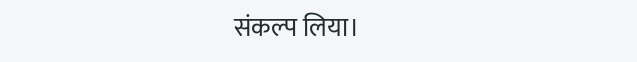संकल्प लिया।